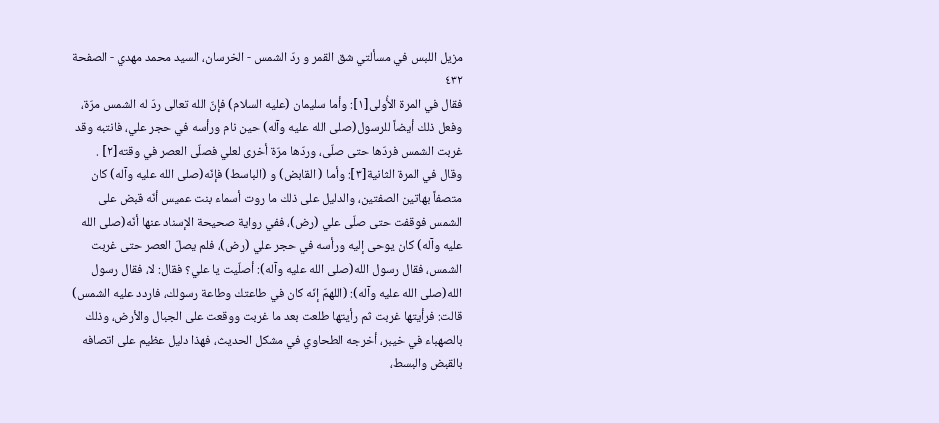مزيل اللبس في مسألتي شق القمر و ردّ الشمس - الخرسان، السيد محمد مهدي - الصفحة ٤٣٢
فقال في المرة الأُولى[١]: وأما سليمان (عليه السلام) فإنّ الله تعالى ردّ له الشمس مرّة، وفعل ذلك أيضاً للرسول(صلى الله عليه وآله) حين نام ورأسه في حجر علي، فانتبه وقد غربت الشمس فردّها حتى صلّى، وردّها مرّة أخرى لعلي فصلّى العصر في وقته[٢] .
وقال في المرة الثانية[٣]: وأما ( القابض) و (الباسط) فإنّه(صلى الله عليه وآله) كان متصفاً بهاتين الصفتين، والدليل على ذلك ما روت أسماء بنت عميس أنّه قبض على الشمس فوقفت حتى صلّى علي (رض)، ففي رواية صحيحة الإسناد عنها أنّه(صلى الله عليه وآله) كان يوحى إليه ورأسه في حجر علي (رض)، فلم يصلّ العصر حتى غربت الشمس، فقال رسول الله(صلى الله عليه وآله): أصلّيت يا علي؟ فقال: لا، فقال رسول الله(صلى الله عليه وآله): (اللهمّ إنّه كان في طاعتك وطاعة رسولك، فاردد عليه الشمس) قالت: فرأيتها غربت ثم رأيتها طلعت بعد ما غربت ووقعت على الجبال والأرض، وذلك بالصهباء في خيبر، أخرجه الطحاوي في مشكل الحديث، فهذا دليل عظيم على اتصافه بالقبض والبسط،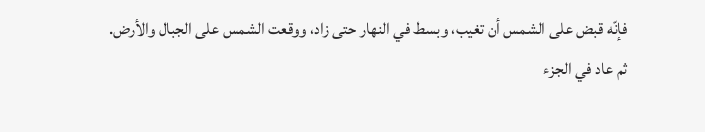فإنّه قبض على الشمس أن تغيب، وبسط في النهار حتى زاد، ووقعت الشمس على الجبال والأرض.
ثم عاد في الجزء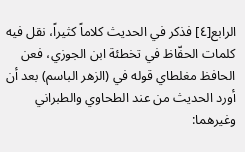الرابع[٤] فذكر في الحديث كلاماً كثيراً، نقل فيه كلمات الحفّاظ في تخطئة ابن الجوزي، فعن الحافظ مغلطاي قوله في (الزهر الباسم) بعد أن أورد الحديث من عند الطحاوي والطبراني وغيرهما: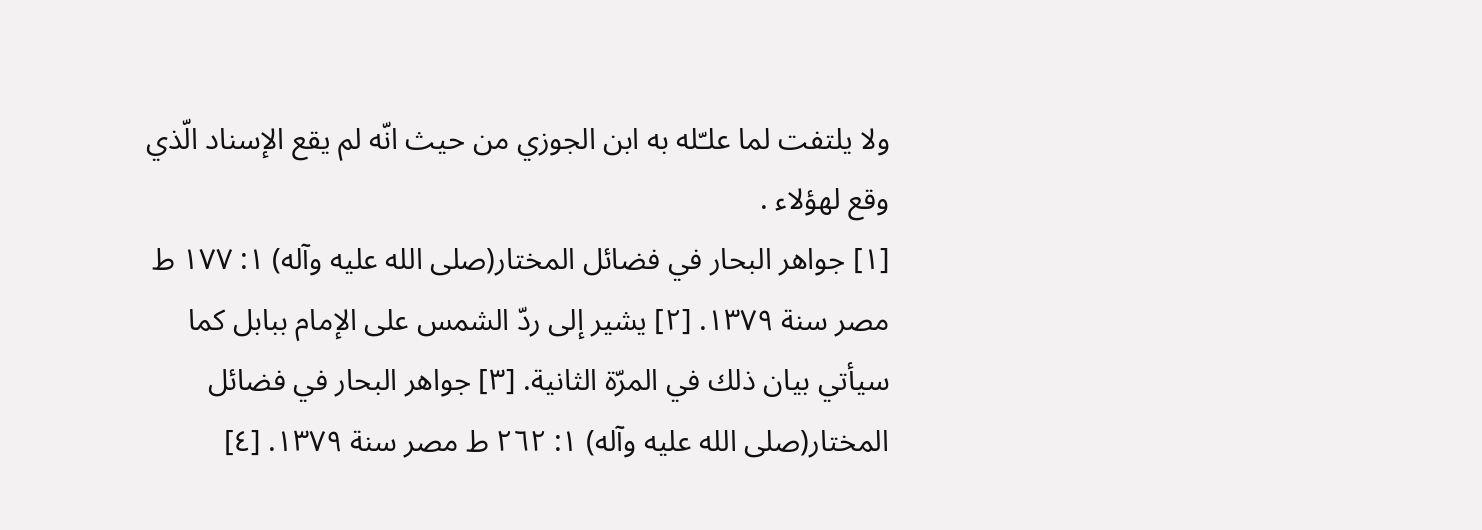ولا يلتفت لما علـّله به ابن الجوزي من حيث انّه لم يقع الإسناد الّذي وقع لهؤلاء .
[١] جواهر البحار في فضائل المختار(صلى الله عليه وآله) ١: ١٧٧ ط مصر سنة ١٣٧٩. [٢] يشير إلى ردّ الشمس على الإمام ببابل كما سيأتي بيان ذلك في المرّة الثانية. [٣] جواهر البحار في فضائل المختار(صلى الله عليه وآله) ١: ٢٦٢ ط مصر سنة ١٣٧٩. [٤]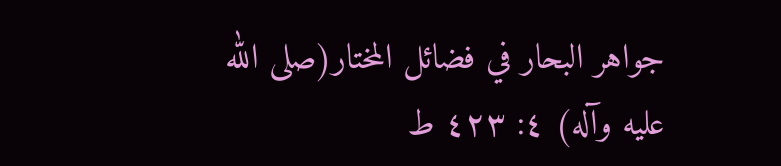جواهر البحار في فضائل المختار(صلى الله عليه وآله) ٤: ٤٢٣ ط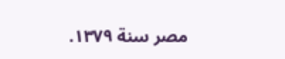مصر سنة ١٣٧٩.